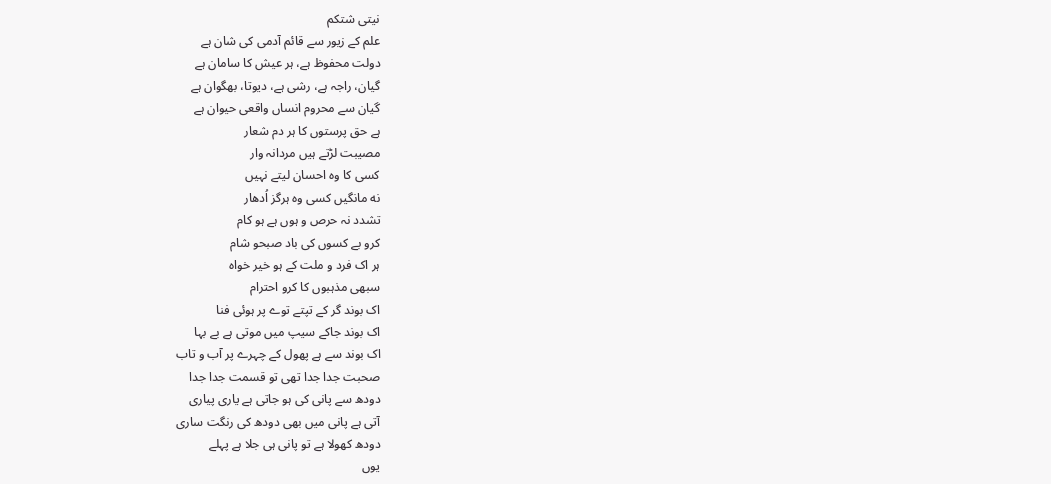نیتی شتکم
علم کے زیور سے قائم آدمی کی شان ہے
دولت محفوظ ہے، ہر عیش کا سامان ہے
گیان، راجہ ہے، رشی ہے، دیوتا، بھگوان ہے
گیان سے محروم انساں واقعی حیوان ہے
ہے حق پرستوں کا ہر دم شعار
مصیبت لڑتے ہیں مردانہ وار
کسی کا وہ احسان لیتے نہیں
نه مانگیں کسی وہ ہرگز اُدھار
تشدد نہ حرص و ہوں ہے ہو کام
کرو بے کسوں کی باد صبحو شام
ہر اک فرد و ملت کے ہو خیر خواه
سبھی مذہبوں کا کرو احترام
اک بوند گر کے تپتے توے پر ہوئی فنا
اک بوند جاکے سیپ میں موتی ہے بے بہا
اک بوند سے ہے پھول کے چہرے پر آب و تاب
صحبت جدا جدا تھی تو قسمت جدا جدا
دودھ سے پانی کی ہو جاتی ہے یاری پیاری
آتی ہے پانی میں بھی دودھ کی رنگت ساری
دودھ کھولا ہے تو پانی ہی جلا ہے پہلے
یوں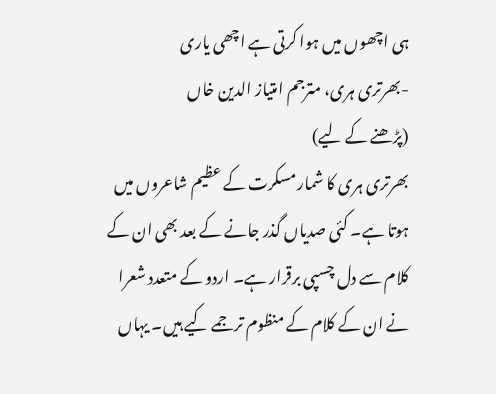ہی اچھوں میں ہوا کرتی ہے اچھی یاری
-بھرتری ہری، مترجم امتیاز الدین خاں
(پڑھنے کے لیے)
بھرتری ہری کا شمار مسکرت کے عظیم شاعروں میں ہوتا ہے۔ کئی صدیاں گذر جانے کے بعد بھی ان کے کلام سے دل چسپی برقرار ہے۔ اردو کے متعدد شعرا نے ان کے کلام کے منظوم ترجمے کیے ہیں۔ یہاں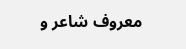معروف شاعر و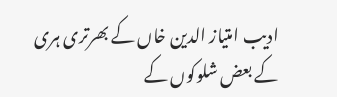ادیب امتیاز الدین خاں کے بھرتری ہری کے بعض شلوکوں کے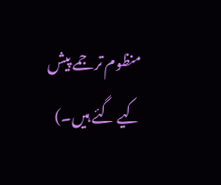منظوم ترجمے پیش کیے گئے ہیں۔)